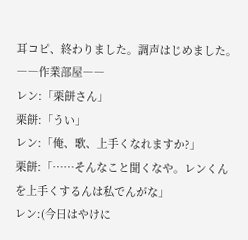耳コピ、終わりました。調声はじめました。
――作業部屋――
レン:「栗餅さん」
栗餅:「うい」
レン:「俺、歌、上手くなれますか?」
栗餅:「……そんなこと聞くなや。レンくんを上手くするんは私でんがな」
レン:(今日はやけに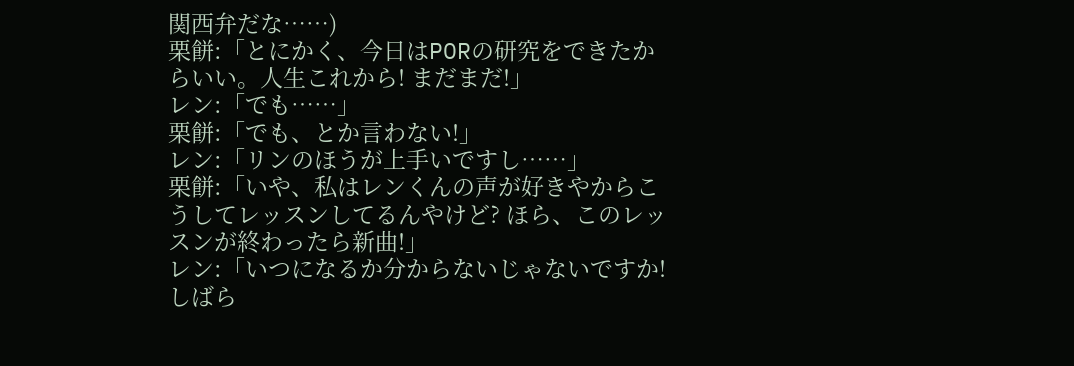関西弁だな……)
栗餅:「とにかく、今日はPORの研究をできたからいい。人生これから! まだまだ!」
レン:「でも……」
栗餅:「でも、とか言わない!」
レン:「リンのほうが上手いですし……」
栗餅:「いや、私はレンくんの声が好きやからこうしてレッスンしてるんやけど? ほら、このレッスンが終わったら新曲!」
レン:「いつになるか分からないじゃないですか! しばら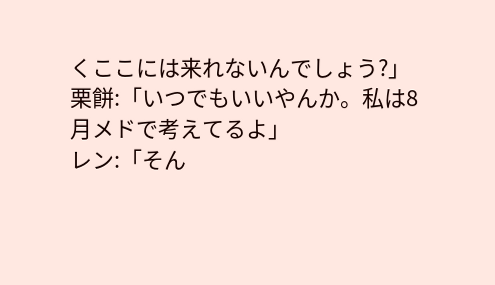くここには来れないんでしょう?」
栗餅:「いつでもいいやんか。私は8月メドで考えてるよ」
レン:「そん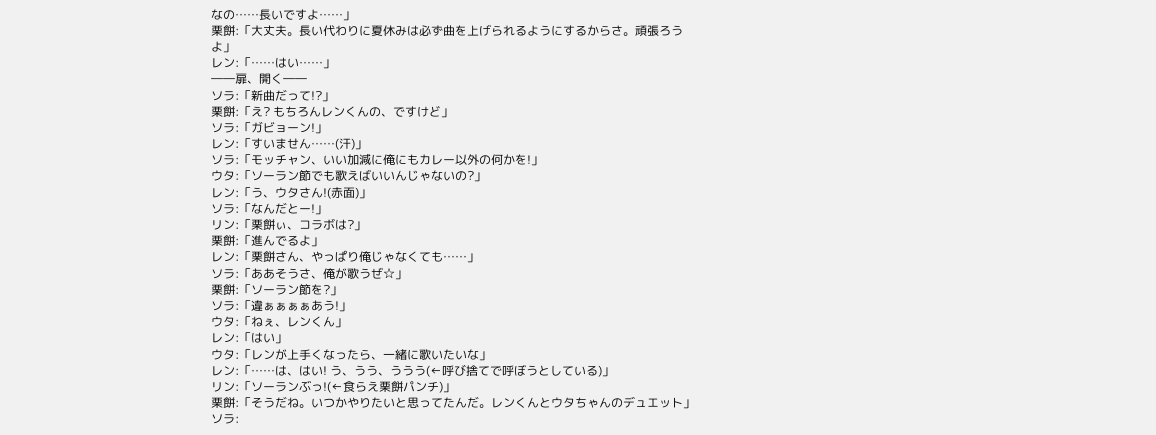なの……長いですよ……」
栗餅:「大丈夫。長い代わりに夏休みは必ず曲を上げられるようにするからさ。頑張ろうよ」
レン:「……はい……」
――扉、開く――
ソラ:「新曲だって!?」
栗餅:「え? もちろんレンくんの、ですけど」
ソラ:「ガビョーン!」
レン:「すいません……(汗)」
ソラ:「モッチャン、いい加減に俺にもカレー以外の何かを!」
ウタ:「ソーラン節でも歌えばいいんじゃないの?」
レン:「う、ウタさん!(赤面)」
ソラ:「なんだとー!」
リン:「栗餅ぃ、コラボは?」
栗餅:「進んでるよ」
レン:「栗餅さん、やっぱり俺じゃなくても……」
ソラ:「ああそうさ、俺が歌うぜ☆」
栗餅:「ソーラン節を?」
ソラ:「違ぁぁぁぁあう!」
ウタ:「ねぇ、レンくん」
レン:「はい」
ウタ:「レンが上手くなったら、一緒に歌いたいな」
レン:「……は、はい! う、うう、ううう(←呼び捨てで呼ぼうとしている)」
リン:「ソーランぶっ!(←食らえ栗餅パンチ)」
栗餅:「そうだね。いつかやりたいと思ってたんだ。レンくんとウタちゃんのデュエット」
ソラ: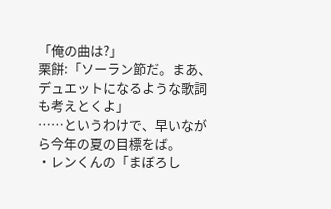「俺の曲は?」
栗餅:「ソーラン節だ。まあ、デュエットになるような歌詞も考えとくよ」
……というわけで、早いながら今年の夏の目標をば。
・レンくんの「まぼろし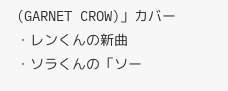(GARNET CROW)」カバー
・レンくんの新曲
・ソラくんの「ソー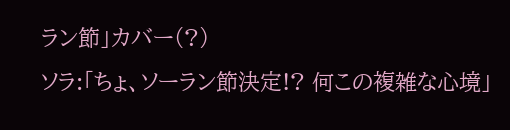ラン節」カバー(?)
ソラ:「ちょ、ソーラン節決定!? 何この複雑な心境」